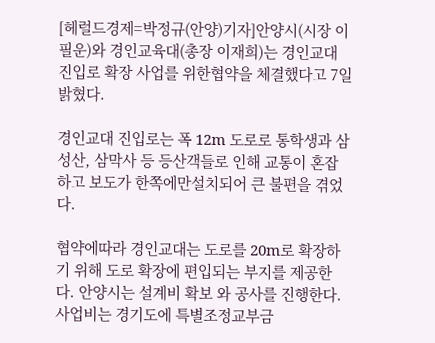[헤럴드경제=박정규(안양)기자]안양시(시장 이필운)와 경인교육대(총장 이재희)는 경인교대 진입로 확장 사업를 위한협약을 체결했다고 7일 밝혔다.

경인교대 진입로는 폭 12m 도로로 통학생과 삼성산, 삼막사 등 등산객들로 인해 교통이 혼잡하고 보도가 한쪽에만설치되어 큰 불편을 겪었다.

협약에따라 경인교대는 도로를 20m로 확장하기 위해 도로 확장에 편입되는 부지를 제공한다. 안양시는 설계비 확보 와 공사를 진행한다. 사업비는 경기도에 특별조정교부금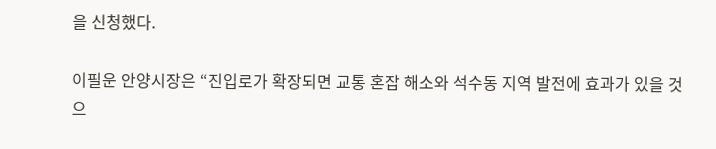을 신청했다.

이필운 안양시장은 “진입로가 확장되면 교통 혼잡 해소와 석수동 지역 발전에 효과가 있을 것으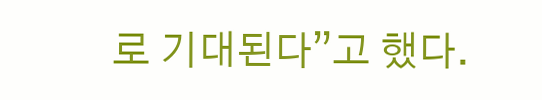로 기대된다”고 했다.